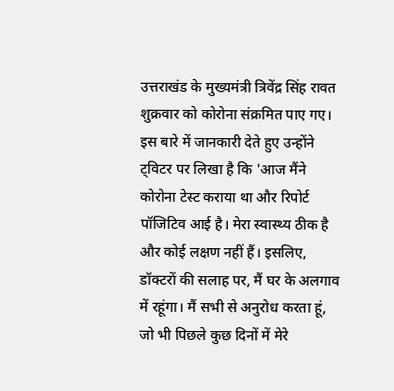उत्तराखंड के मुख्यमंत्री त्रिवेंद्र सिंह रावत शुक्रवार को कोरोना संक्रमित पाए गए। इस बारे में जानकारी देते हुए उन्होंने ट्विटर पर लिखा है कि 'आज मैंने कोरोना टेस्ट कराया था और रिपोर्ट पॉजिटिव आई है। मेरा स्वास्थ्य ठीक है और कोई लक्षण नहीं हैं। इसलिए, डॉक्टरों की सलाह पर, मैं घर के अलगाव में रहूंगा। मैं सभी से अनुरोध करता हूं, जो भी पिछले कुछ दिनों में मेरे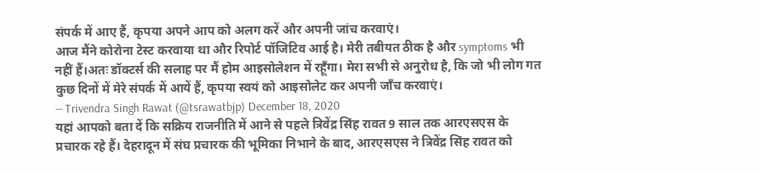संपर्क में आए हैं, कृपया अपने आप को अलग करें और अपनी जांच करवाएं।
आज मैंने कोरोना टेस्ट करवाया था और रिपोर्ट पॉजिटिव आई है। मेरी तबीयत ठीक है और symptoms भी नहीं हैं।अतः डॉक्टर्स की सलाह पर मैं होम आइसोलेशन में रहूँगा। मेरा सभी से अनुरोध है, कि जो भी लोग गत कुछ दिनों में मेरे संपर्क में आयें हैं, कृपया स्वयं को आइसोलेट कर अपनी जाँच करवाएं।
— Trivendra Singh Rawat (@tsrawatbjp) December 18, 2020
यहां आपको बता दें कि सक्रिय राजनीति में आने से पहले त्रिवेंद्र सिंह रावत 9 साल तक आरएसएस के प्रचारक रहे हैं। देहरादून में संघ प्रचारक की भूमिका निभाने के बाद, आरएसएस ने त्रिवेंद्र सिंह रावत को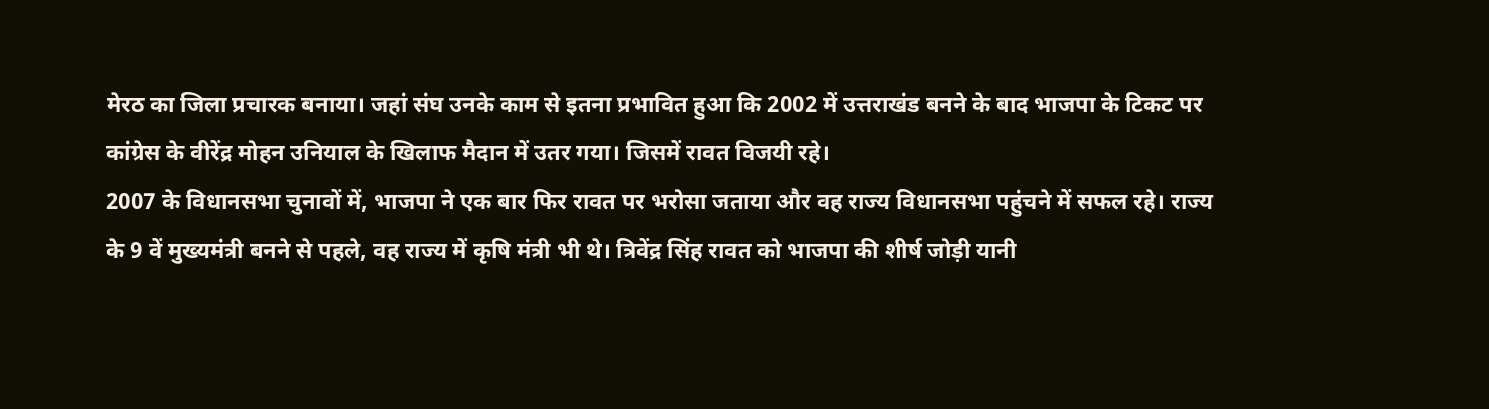मेरठ का जिला प्रचारक बनाया। जहां संघ उनके काम से इतना प्रभावित हुआ कि 2002 में उत्तराखंड बनने के बाद भाजपा के टिकट पर कांग्रेस के वीरेंद्र मोहन उनियाल के खिलाफ मैदान में उतर गया। जिसमें रावत विजयी रहे।
2007 के विधानसभा चुनावों में, भाजपा ने एक बार फिर रावत पर भरोसा जताया और वह राज्य विधानसभा पहुंचने में सफल रहे। राज्य के 9 वें मुख्यमंत्री बनने से पहले, वह राज्य में कृषि मंत्री भी थे। त्रिवेंद्र सिंह रावत को भाजपा की शीर्ष जोड़ी यानी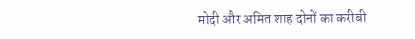मोदी और अमित शाह दोनों का करीबी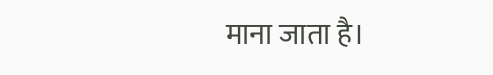माना जाता है।